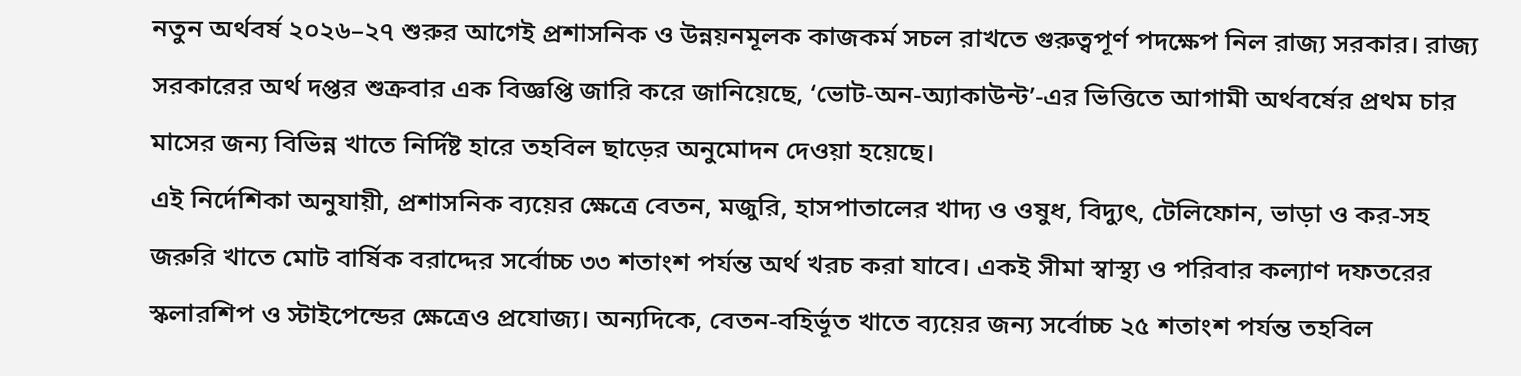নতুন অর্থবর্ষ ২০২৬–২৭ শুরুর আগেই প্রশাসনিক ও উন্নয়নমূলক কাজকর্ম সচল রাখতে গুরুত্বপূর্ণ পদক্ষেপ নিল রাজ্য সরকার। রাজ্য সরকারের অর্থ দপ্তর শুক্রবার এক বিজ্ঞপ্তি জারি করে জানিয়েছে, ‘ভোট-অন-অ্যাকাউন্ট’-এর ভিত্তিতে আগামী অর্থবর্ষের প্রথম চার মাসের জন্য বিভিন্ন খাতে নির্দিষ্ট হারে তহবিল ছাড়ের অনুমোদন দেওয়া হয়েছে।
এই নির্দেশিকা অনুযায়ী, প্রশাসনিক ব্যয়ের ক্ষেত্রে বেতন, মজুরি, হাসপাতালের খাদ্য ও ওষুধ, বিদ্যুৎ, টেলিফোন, ভাড়া ও কর-সহ জরুরি খাতে মোট বার্ষিক বরাদ্দের সর্বোচ্চ ৩৩ শতাংশ পর্যন্ত অর্থ খরচ করা যাবে। একই সীমা স্বাস্থ্য ও পরিবার কল্যাণ দফতরের স্কলারশিপ ও স্টাইপেন্ডের ক্ষেত্রেও প্রযোজ্য। অন্যদিকে, বেতন-বহির্ভূত খাতে ব্যয়ের জন্য সর্বোচ্চ ২৫ শতাংশ পর্যন্ত তহবিল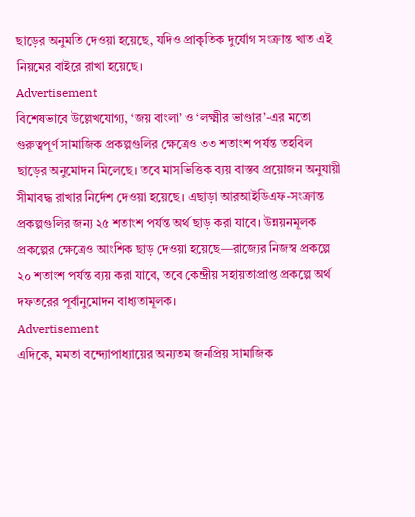ছাড়ের অনুমতি দেওয়া হয়েছে, যদিও প্রাকৃতিক দুর্যোগ সংক্রান্ত খাত এই নিয়মের বাইরে রাখা হয়েছে।
Advertisement
বিশেষভাবে উল্লেখযোগ্য, ‘জয় বাংলা’ ও ‘লক্ষ্মীর ভাণ্ডার’-এর মতো গুরুত্বপূর্ণ সামাজিক প্রকল্পগুলির ক্ষেত্রেও ৩৩ শতাংশ পর্যন্ত তহবিল ছাড়ের অনুমোদন মিলেছে। তবে মাসভিত্তিক ব্যয় বাস্তব প্রয়োজন অনুযায়ী সীমাবদ্ধ রাখার নির্দেশ দেওয়া হয়েছে। এছাড়া আরআইডিএফ-সংক্রান্ত প্রকল্পগুলির জন্য ২৫ শতাংশ পর্যন্ত অর্থ ছাড় করা যাবে। উন্নয়নমূলক প্রকল্পের ক্ষেত্রেও আংশিক ছাড় দেওয়া হয়েছে—রাজ্যের নিজস্ব প্রকল্পে ২০ শতাংশ পর্যন্ত ব্যয় করা যাবে, তবে কেন্দ্রীয় সহায়তাপ্রাপ্ত প্রকল্পে অর্থ দফতরের পূর্বানুমোদন বাধ্যতামূলক।
Advertisement
এদিকে, মমতা বন্দ্যোপাধ্যায়ের অন্যতম জনপ্রিয় সামাজিক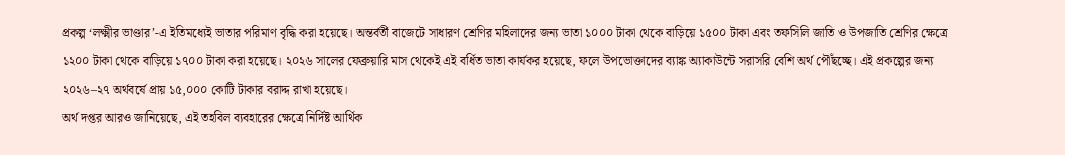প্রকল্প ‘লক্ষ্মীর ভাণ্ডার’-এ ইতিমধ্যেই ভাতার পরিমাণ বৃদ্ধি করা হয়েছে। অন্তর্বর্তী বাজেটে সাধারণ শ্রেণির মহিলাদের জন্য ভাতা ১০০০ টাকা থেকে বাড়িয়ে ১৫০০ টাকা এবং তফসিলি জাতি ও উপজাতি শ্রেণির ক্ষেত্রে ১২০০ টাকা থেকে বাড়িয়ে ১৭০০ টাকা করা হয়েছে। ২০২৬ সালের ফেব্রুয়ারি মাস থেকেই এই বর্ধিত ভাতা কার্যকর হয়েছে, ফলে উপভোক্তাদের ব্যাঙ্ক অ্যাকাউন্টে সরাসরি বেশি অর্থ পৌঁছচ্ছে। এই প্রকল্পের জন্য ২০২৬–২৭ অর্থবর্ষে প্রায় ১৫,০০০ কোটি টাকার বরাদ্দ রাখা হয়েছে।
অর্থ দপ্তর আরও জানিয়েছে, এই তহবিল ব্যবহারের ক্ষেত্রে নির্দিষ্ট আর্থিক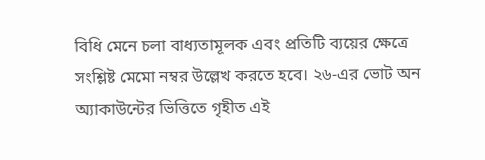বিধি মেনে চলা বাধ্যতামূলক এবং প্রতিটি ব্যয়ের ক্ষেত্রে সংশ্লিষ্ট মেমো নম্বর উল্লেখ করতে হবে। ২৬-এর ভোট অন অ্যাকাউন্টের ভিত্তিতে গৃহীত এই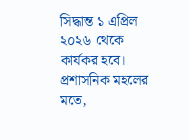সিদ্ধান্ত ১ এপ্রিল ২০২৬ থেকে কার্যকর হবে। প্রশাসনিক মহলের মতে,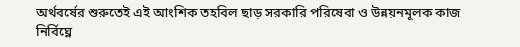অর্থবর্ষের শুরুতেই এই আংশিক তহবিল ছাড় সরকারি পরিষেবা ও উন্নয়নমূলক কাজ নির্বিঘ্নে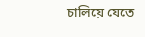চালিয়ে যেতে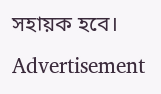সহায়ক হবে।
Advertisement